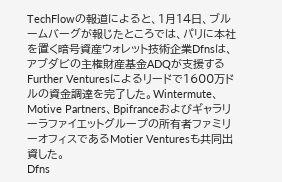TechFlowの報道によると、1月14日、ブルームバーグが報じたところでは、パリに本社を置く暗号資産ウォレット技術企業Dfnsは、アブダビの主権財産基金ADQが支援するFurther Venturesによるリードで1600万ドルの資金調達を完了した。Wintermute、Motive Partners、Bpifranceおよびギャラリーラファイエットグループの所有者ファミリーオフィスであるMotier Venturesも共同出資した。
Dfns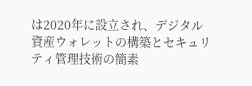は2020年に設立され、デジタル資産ウォレットの構築とセキュリティ管理技術の簡素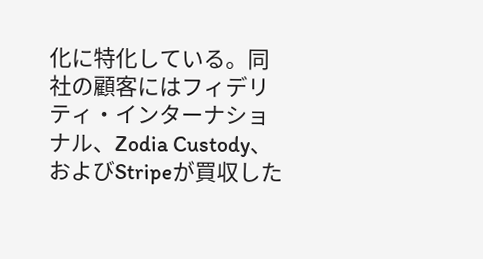化に特化している。同社の顧客にはフィデリティ・インターナショナル、Zodia Custody、およびStripeが買収した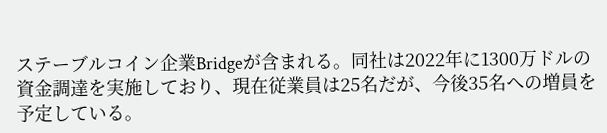ステーブルコイン企業Bridgeが含まれる。同社は2022年に1300万ドルの資金調達を実施しており、現在従業員は25名だが、今後35名への増員を予定している。